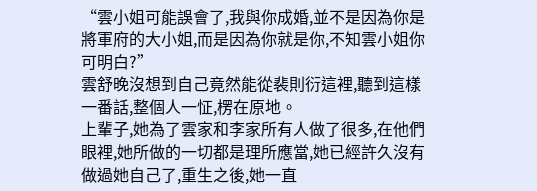“雲小姐可能誤會了,我與你成婚,並不是因為你是將軍府的大小姐,而是因為你就是你,不知雲小姐你可明白?”
雲舒晚沒想到自己竟然能從裴則衍這裡,聽到這樣一番話,整個人一怔,楞在原地。
上輩子,她為了雲家和李家所有人做了很多,在他們眼裡,她所做的一切都是理所應當,她已經許久沒有做過她自己了,重生之後,她一直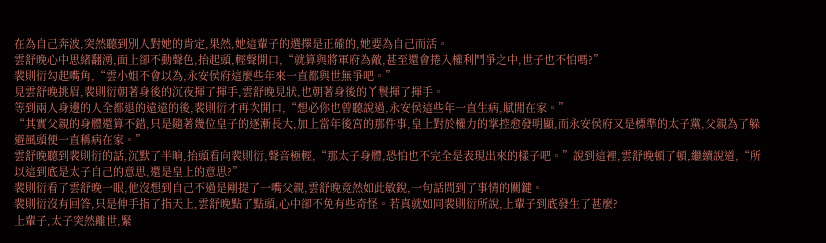在為自己奔波,突然聽到別人對她的肯定,果然,她這輩子的選擇是正確的,她要為自己而活。
雲舒晚心中思緒翻湧,面上卻不動聲色,抬起頭,輕聲開口,“就算與將軍府為敵,甚至還會捲入權利鬥爭之中,世子也不怕嗎?”
裴則衍勾起嘴角,“雲小姐不會以為,永安侯府這麼些年來一直都與世無爭吧。”
見雲舒晚挑眉,裴則衍朝著身後的沉夜揮了揮手,雲舒晚見狀,也朝著身後的丫鬟揮了揮手。
等到兩人身邊的人全都退的遠遠的後,裴則衍才再次開口,“想必你也曾聽說過,永安侯這些年一直生病,賦閒在家。”
“其實父親的身體還算不錯,只是隨著幾位皇子的逐漸長大,加上當年後宮的那件事,皇上對於權力的掌控愈發明顯,而永安侯府又是標準的太子黨,父親為了躲避風頭便一直稱病在家。”
雲舒晚聽到裴則衍的話,沉默了半晌,抬頭看向裴則衍,聲音極輕,“那太子身體,恐怕也不完全是表現出來的樣子吧。”說到這裡,雲舒晚頓了頓,繼續說道,“所以這到底是太子自己的意思,還是皇上的意思?”
裴則衍看了雲舒晚一眼,他沒想到自己不過是剛提了一嘴父親,雲舒晚竟然如此敏銳,一句話問到了事情的關鍵。
裴則衍沒有回答,只是伸手指了指天上,雲舒晚點了點頭,心中卻不免有些奇怪。若真就如同裴則衍所說,上輩子到底發生了甚麼?
上輩子,太子突然離世,緊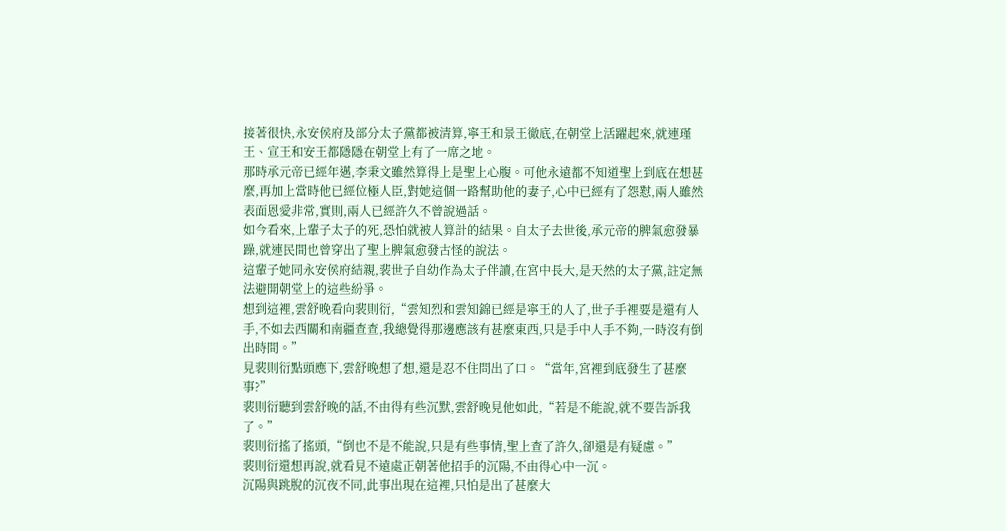接著很快,永安侯府及部分太子黨都被清算,寧王和景王徹底,在朝堂上活躍起來,就連瑾王、宣王和安王都隱隱在朝堂上有了一席之地。
那時承元帝已經年邁,李秉文雖然算得上是聖上心腹。可他永遠都不知道聖上到底在想甚麼,再加上當時他已經位極人臣,對她這個一路幫助他的妻子,心中已經有了怨懟,兩人雖然表面恩愛非常,實則,兩人已經許久不曾說過話。
如今看來,上輩子太子的死,恐怕就被人算計的結果。自太子去世後,承元帝的脾氣愈發暴躁,就連民間也曾穿出了聖上脾氣愈發古怪的說法。
這輩子她同永安侯府結親,裴世子自幼作為太子伴讀,在宮中長大,是天然的太子黨,註定無法避開朝堂上的這些紛爭。
想到這裡,雲舒晚看向裴則衍,“雲知烈和雲知錦已經是寧王的人了,世子手裡要是還有人手,不如去西關和南疆查查,我總覺得那邊應該有甚麼東西,只是手中人手不夠,一時沒有倒出時間。”
見裴則衍點頭應下,雲舒晚想了想,還是忍不住問出了口。“當年,宮裡到底發生了甚麼事?”
裴則衍聽到雲舒晚的話,不由得有些沉默,雲舒晚見他如此,“若是不能說,就不要告訴我了。”
裴則衍搖了搖頭,“倒也不是不能說,只是有些事情,聖上查了許久,卻還是有疑慮。”
裴則衍還想再說,就看見不遠處正朝著他招手的沉陽,不由得心中一沉。
沉陽與跳脫的沉夜不同,此事出現在這裡,只怕是出了甚麼大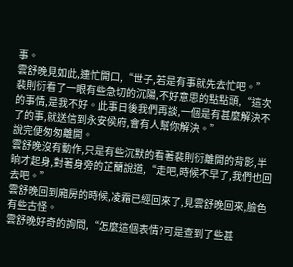事。
雲舒晚見如此,連忙開口,“世子,若是有事就先去忙吧。”
裴則衍看了一眼有些急切的沉陽,不好意思的點點頭,“這次的事情,是我不好。此事日後我們再談,一個是有甚麼解決不了的事,就送信到永安侯府,會有人幫你解決。”
說完便匆匆離開。
雲舒晚沒有動作,只是有些沉默的看著裴則衍離開的背影,半晌才起身,對著身旁的芷蘭說道,“走吧,時候不早了,我們也回去吧。”
雲舒晚回到廂房的時候,凌霜已經回來了,見雲舒晚回來,臉色有些古怪。
雲舒晚好奇的詢問,“怎麼這個表情?可是查到了些甚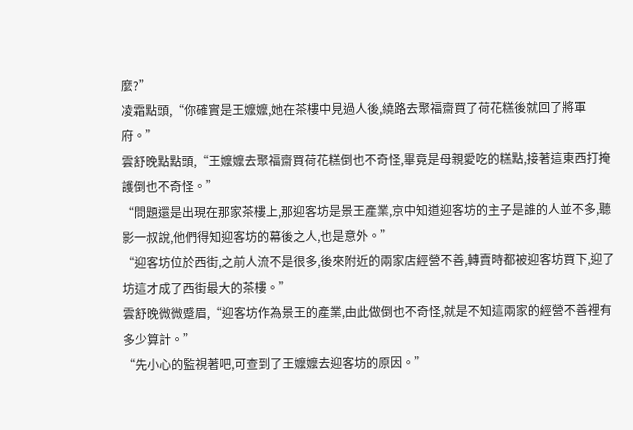麼?”
凌霜點頭,“你確實是王嬤嬤,她在茶樓中見過人後,繞路去聚福齋買了荷花糕後就回了將軍府。”
雲舒晚點點頭,“王嬤嬤去聚福齋買荷花糕倒也不奇怪,畢竟是母親愛吃的糕點,接著這東西打掩護倒也不奇怪。”
“問題還是出現在那家茶樓上,那迎客坊是景王產業,京中知道迎客坊的主子是誰的人並不多,聽影一叔說,他們得知迎客坊的幕後之人,也是意外。”
“迎客坊位於西街,之前人流不是很多,後來附近的兩家店經營不善,轉賣時都被迎客坊買下,迎了坊這才成了西街最大的茶樓。”
雲舒晚微微蹙眉,“迎客坊作為景王的產業,由此做倒也不奇怪,就是不知這兩家的經營不善裡有多少算計。”
“先小心的監視著吧,可查到了王嬤嬤去迎客坊的原因。”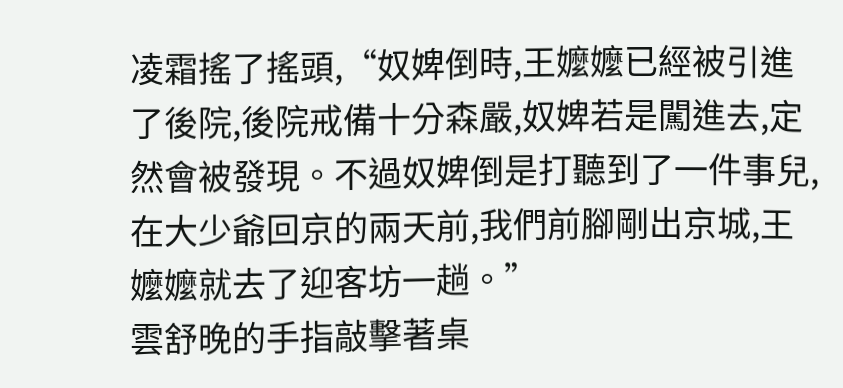凌霜搖了搖頭,“奴婢倒時,王嬤嬤已經被引進了後院,後院戒備十分森嚴,奴婢若是闖進去,定然會被發現。不過奴婢倒是打聽到了一件事兒,在大少爺回京的兩天前,我們前腳剛出京城,王嬤嬤就去了迎客坊一趟。”
雲舒晚的手指敲擊著桌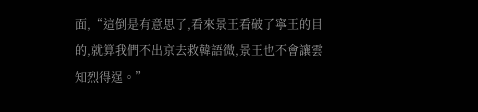面,“這倒是有意思了,看來景王看破了寧王的目的,就算我們不出京去救韓語微,景王也不會讓雲知烈得逞。”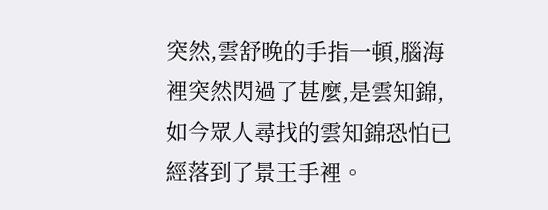突然,雲舒晚的手指一頓,腦海裡突然閃過了甚麼,是雲知錦,如今眾人尋找的雲知錦恐怕已經落到了景王手裡。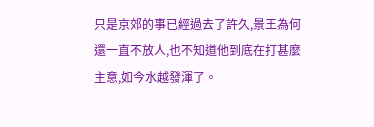只是京郊的事已經過去了許久,景王為何還一直不放人,也不知道他到底在打甚麼主意,如今水越發渾了。